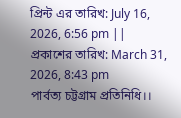প্রিন্ট এর তারিখ: July 16, 2026, 6:56 pm || প্রকাশের তারিখ: March 31, 2026, 8:43 pm
পার্বত্য চট্টগ্রাম প্রতিনিধি।।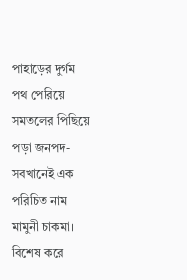পাহাড়ের দুর্গম পথ পেরিয়ে সমতলের পিছিয়ে পড়া জনপদ-সবখানেই এক পরিচিত নাম মামুনী চাকমা। বিশেষ করে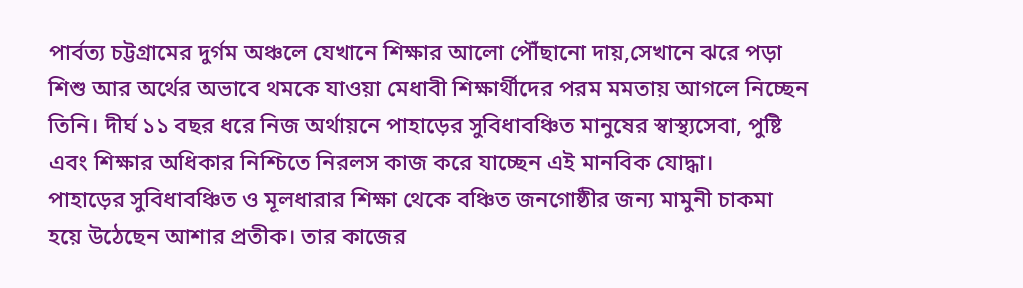পার্বত্য চট্টগ্রামের দুর্গম অঞ্চলে যেখানে শিক্ষার আলো পৌঁছানো দায়,সেখানে ঝরে পড়া শিশু আর অর্থের অভাবে থমকে যাওয়া মেধাবী শিক্ষার্থীদের পরম মমতায় আগলে নিচ্ছেন তিনি। দীর্ঘ ১১ বছর ধরে নিজ অর্থায়নে পাহাড়ের সুবিধাবঞ্চিত মানুষের স্বাস্থ্যসেবা, পুষ্টি এবং শিক্ষার অধিকার নিশ্চিতে নিরলস কাজ করে যাচ্ছেন এই মানবিক যোদ্ধা।
পাহাড়ের সুবিধাবঞ্চিত ও মূলধারার শিক্ষা থেকে বঞ্চিত জনগোষ্ঠীর জন্য মামুনী চাকমা হয়ে উঠেছেন আশার প্রতীক। তার কাজের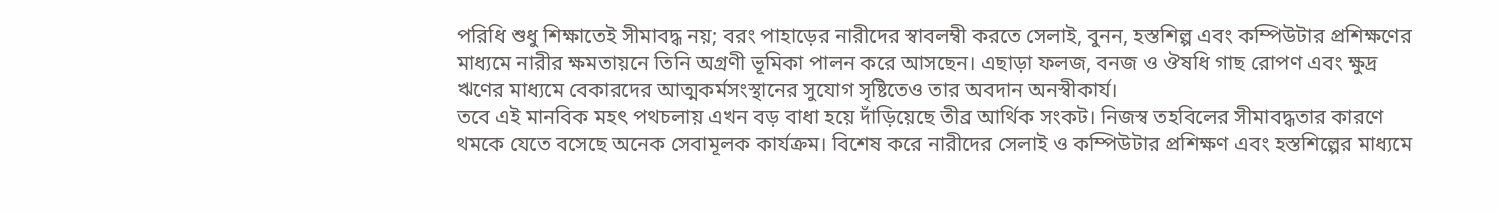পরিধি শুধু শিক্ষাতেই সীমাবদ্ধ নয়; বরং পাহাড়ের নারীদের স্বাবলম্বী করতে সেলাই, বুনন, হস্তশিল্প এবং কম্পিউটার প্রশিক্ষণের মাধ্যমে নারীর ক্ষমতায়নে তিনি অগ্রণী ভূমিকা পালন করে আসছেন। এছাড়া ফলজ, বনজ ও ঔষধি গাছ রোপণ এবং ক্ষুদ্র ঋণের মাধ্যমে বেকারদের আত্মকর্মসংস্থানের সুযোগ সৃষ্টিতেও তার অবদান অনস্বীকার্য।
তবে এই মানবিক মহৎ পথচলায় এখন বড় বাধা হয়ে দাঁড়িয়েছে তীব্র আর্থিক সংকট। নিজস্ব তহবিলের সীমাবদ্ধতার কারণে থমকে যেতে বসেছে অনেক সেবামূলক কার্যক্রম। বিশেষ করে নারীদের সেলাই ও কম্পিউটার প্রশিক্ষণ এবং হস্তশিল্পের মাধ্যমে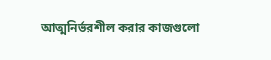আত্মনির্ভরশীল করার কাজগুলো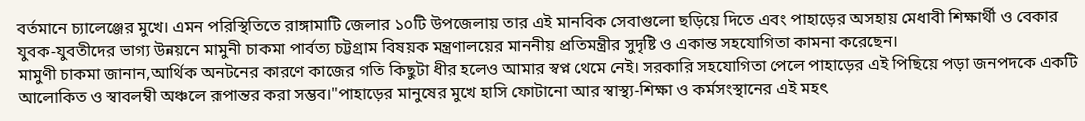বর্তমানে চ্যালেঞ্জের মুখে। এমন পরিস্থিতিতে রাঙ্গামাটি জেলার ১০টি উপজেলায় তার এই মানবিক সেবাগুলো ছড়িয়ে দিতে এবং পাহাড়ের অসহায় মেধাবী শিক্ষার্থী ও বেকার যুবক-যুবতীদের ভাগ্য উন্নয়নে মামুনী চাকমা পার্বত্য চট্টগ্রাম বিষয়ক মন্ত্রণালয়ের মাননীয় প্রতিমন্ত্রীর সুদৃষ্টি ও একান্ত সহযোগিতা কামনা করেছেন।
মামুণী চাকমা জানান,আর্থিক অনটনের কারণে কাজের গতি কিছুটা ধীর হলেও আমার স্বপ্ন থেমে নেই। সরকারি সহযোগিতা পেলে পাহাড়ের এই পিছিয়ে পড়া জনপদকে একটি আলোকিত ও স্বাবলম্বী অঞ্চলে রূপান্তর করা সম্ভব।"পাহাড়ের মানুষের মুখে হাসি ফোটানো আর স্বাস্থ্য-শিক্ষা ও কর্মসংস্থানের এই মহৎ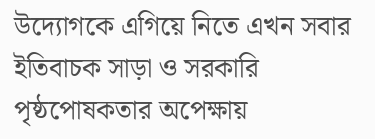উদ্যোগকে এগিয়ে নিতে এখন সবার ইতিবাচক সাড়া ও সরকারি পৃষ্ঠপোষকতার অপেক্ষায়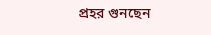প্রহর গুনছেন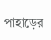পাহাড়ের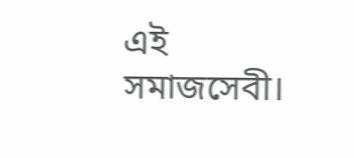এই সমাজসেবী।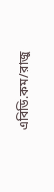এবিডি.কম/রাজু